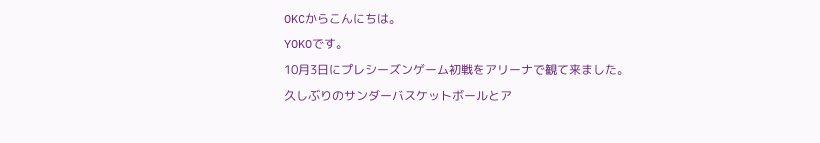OKCからこんにちは。
YOKOです。
10月3日にプレシーズンゲーム初戦をアリーナで観て来ました。
久しぶりのサンダーバスケットボールとア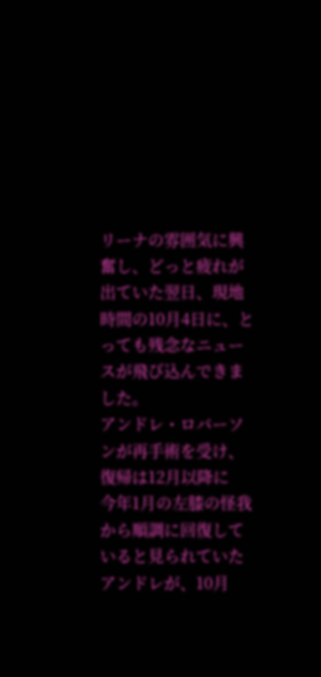リーナの雰囲気に興奮し、どっと疲れが出ていた翌日、現地時間の10月4日に、とっても残念なニュースが飛び込んできました。
アンドレ・ロバーソンが再手術を受け、復帰は12月以降に
今年1月の左膝の怪我から順調に回復していると見られていたアンドレが、10月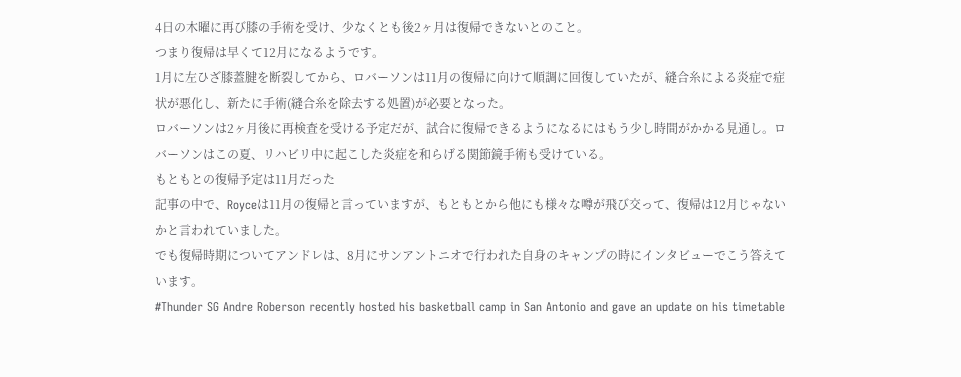4日の木曜に再び膝の手術を受け、少なくとも後2ヶ月は復帰できないとのこと。
つまり復帰は早くて12月になるようです。
1月に左ひざ膝蓋腱を断裂してから、ロバーソンは11月の復帰に向けて順調に回復していたが、縫合糸による炎症で症状が悪化し、新たに手術(縫合糸を除去する処置)が必要となった。
ロバーソンは2ヶ月後に再検査を受ける予定だが、試合に復帰できるようになるにはもう少し時間がかかる見通し。ロバーソンはこの夏、リハビリ中に起こした炎症を和らげる関節鏡手術も受けている。
もともとの復帰予定は11月だった
記事の中で、Royceは11月の復帰と言っていますが、もともとから他にも様々な噂が飛び交って、復帰は12月じゃないかと言われていました。
でも復帰時期についてアンドレは、8月にサンアントニオで行われた自身のキャンプの時にインタビューでこう答えています。
#Thunder SG Andre Roberson recently hosted his basketball camp in San Antonio and gave an update on his timetable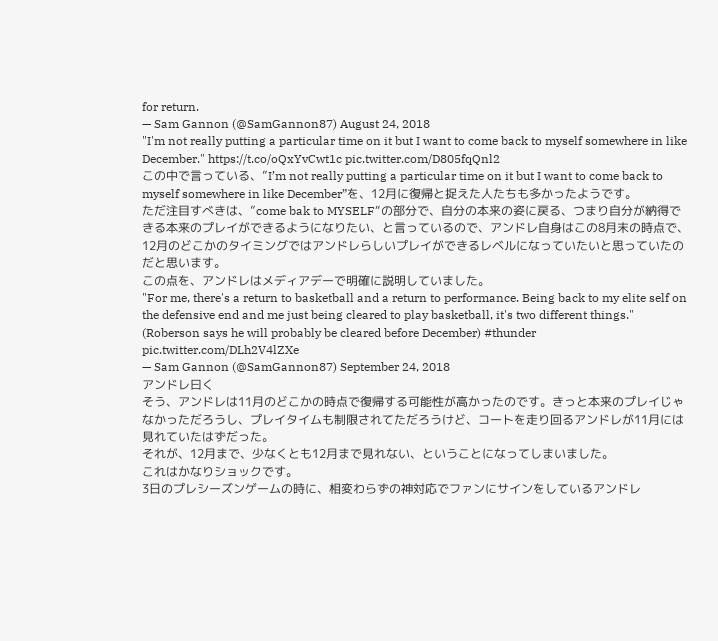for return.
— Sam Gannon (@SamGannon87) August 24, 2018
"I'm not really putting a particular time on it but I want to come back to myself somewhere in like December." https://t.co/oQxYvCwt1c pic.twitter.com/D805fqQnl2
この中で言っている、”I’m not really putting a particular time on it but I want to come back to myself somewhere in like December”を、12月に復帰と捉えた人たちも多かったようです。
ただ注目すべきは、”come bak to MYSELF“の部分で、自分の本来の姿に戻る、つまり自分が納得できる本来のプレイができるようになりたい、と言っているので、アンドレ自身はこの8月末の時点で、12月のどこかのタイミングではアンドレらしいプレイができるレベルになっていたいと思っていたのだと思います。
この点を、アンドレはメディアデーで明確に説明していました。
"For me, there's a return to basketball and a return to performance. Being back to my elite self on the defensive end and me just being cleared to play basketball, it's two different things." (Roberson says he will probably be cleared before December) #thunder pic.twitter.com/DLh2V4lZXe
— Sam Gannon (@SamGannon87) September 24, 2018
アンドレ曰く
そう、アンドレは11月のどこかの時点で復帰する可能性が高かったのです。きっと本来のプレイじゃなかっただろうし、プレイタイムも制限されてただろうけど、コートを走り回るアンドレが11月には見れていたはずだった。
それが、12月まで、少なくとも12月まで見れない、ということになってしまいました。
これはかなりショックです。
3日のプレシーズンゲームの時に、相変わらずの神対応でファンにサインをしているアンドレ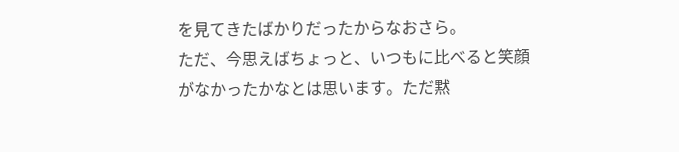を見てきたばかりだったからなおさら。
ただ、今思えばちょっと、いつもに比べると笑顔がなかったかなとは思います。ただ黙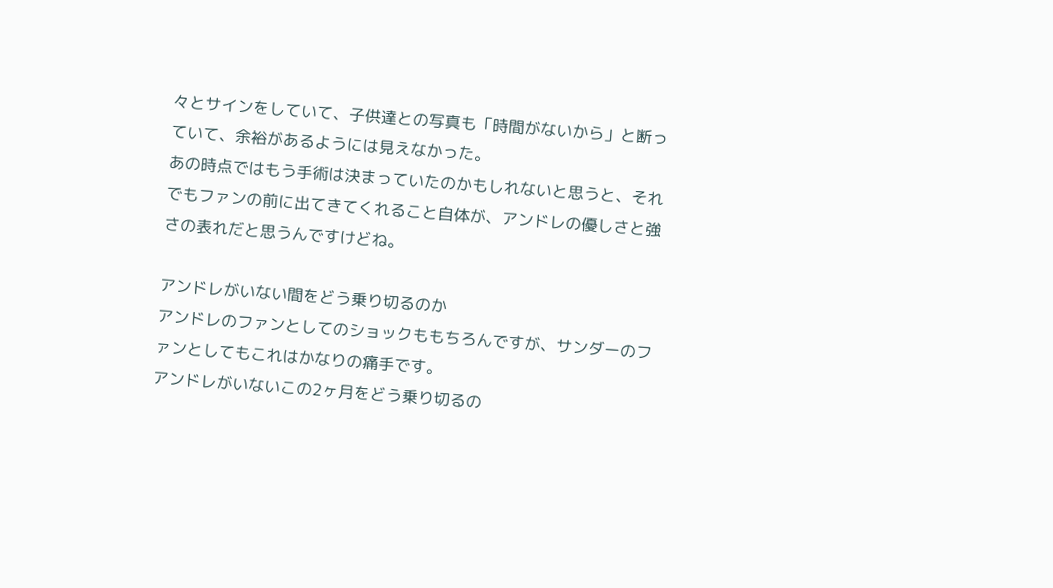々とサインをしていて、子供達との写真も「時間がないから」と断っていて、余裕があるようには見えなかった。
あの時点ではもう手術は決まっていたのかもしれないと思うと、それでもファンの前に出てきてくれること自体が、アンドレの優しさと強さの表れだと思うんですけどね。

アンドレがいない間をどう乗り切るのか
アンドレのファンとしてのショックももちろんですが、サンダーのファンとしてもこれはかなりの痛手です。
アンドレがいないこの2ヶ月をどう乗り切るの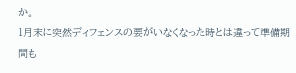か。
1月末に突然ディフェンスの要がいなくなった時とは違って準備期間も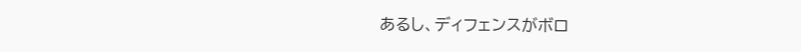あるし、ディフェンスがボロ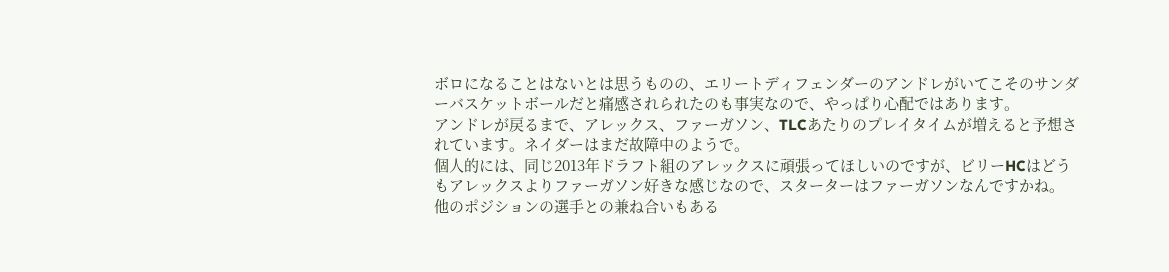ボロになることはないとは思うものの、エリートディフェンダーのアンドレがいてこそのサンダーバスケットボールだと痛感されられたのも事実なので、やっぱり心配ではあります。
アンドレが戻るまで、アレックス、ファーガソン、TLCあたりのプレイタイムが増えると予想されています。ネイダーはまだ故障中のようで。
個人的には、同じ2013年ドラフト組のアレックスに頑張ってほしいのですが、ビリーHCはどうもアレックスよりファーガソン好きな感じなので、スターターはファーガソンなんですかね。
他のポジションの選手との兼ね合いもある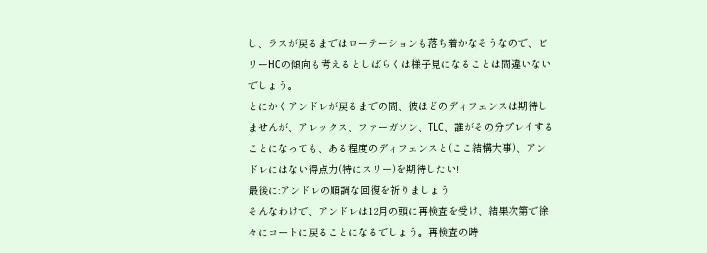し、ラスが戻るまではローテーションも落ち着かなそうなので、ビリーHCの傾向も考えるとしばらくは様子見になることは間違いないでしょう。
とにかくアンドレが戻るまでの間、彼ほどのディフェンスは期待しませんが、アレックス、ファーガソン、TLC、誰がその分プレイすることになっても、ある程度のディフェンスと(ここ結構大事)、アンドレにはない得点力(特にスリー)を期待したい!
最後に:アンドレの順調な回復を祈りましょう
そんなわけで、アンドレは12月の頭に再検査を受け、結果次第で徐々にコートに戻ることになるでしょう。再検査の時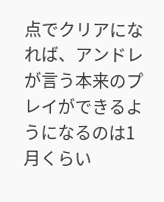点でクリアになれば、アンドレが言う本来のプレイができるようになるのは1月くらい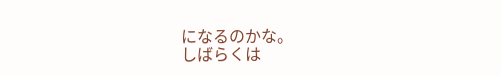になるのかな。
しばらくは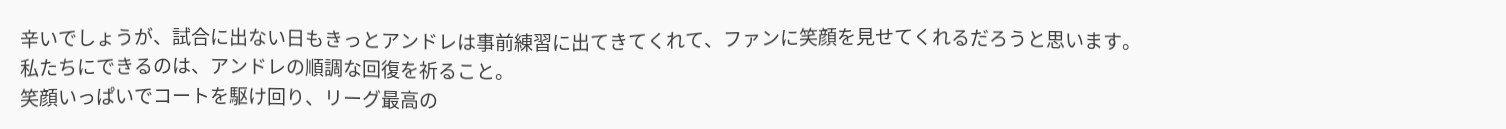辛いでしょうが、試合に出ない日もきっとアンドレは事前練習に出てきてくれて、ファンに笑顔を見せてくれるだろうと思います。
私たちにできるのは、アンドレの順調な回復を祈ること。
笑顔いっぱいでコートを駆け回り、リーグ最高の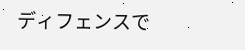ディフェンスで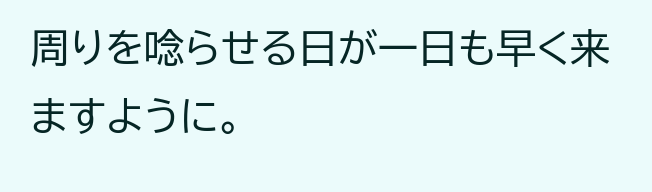周りを唸らせる日が一日も早く来ますように。